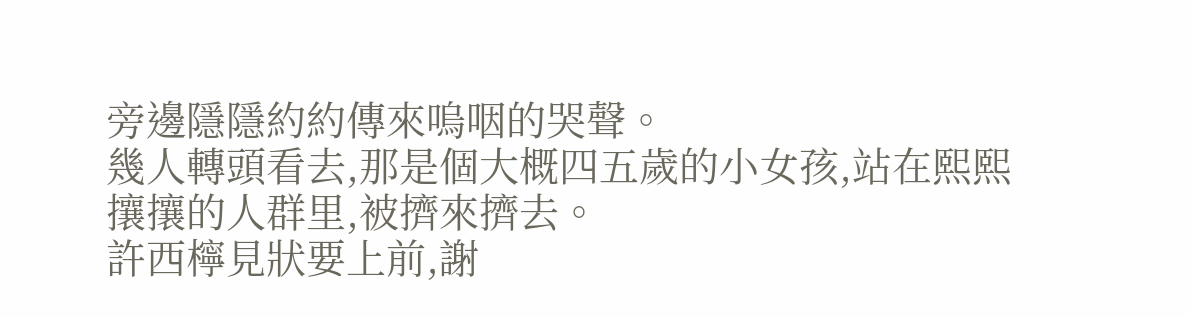旁邊隱隱約約傳來嗚咽的哭聲。
幾人轉頭看去,那是個大概四五歲的小女孩,站在熙熙攘攘的人群里,被擠來擠去。
許西檸見狀要上前,謝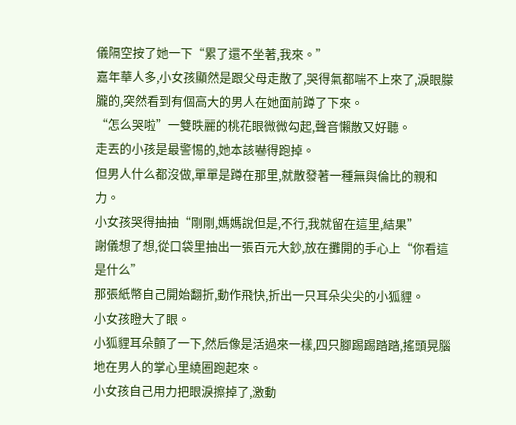儀隔空按了她一下“累了還不坐著,我來。”
嘉年華人多,小女孩顯然是跟父母走散了,哭得氣都喘不上來了,淚眼朦朧的,突然看到有個高大的男人在她面前蹲了下來。
“怎么哭啦”一雙昳麗的桃花眼微微勾起,聲音懶散又好聽。
走丟的小孩是最警惕的,她本該嚇得跑掉。
但男人什么都沒做,單單是蹲在那里,就散發著一種無與倫比的親和力。
小女孩哭得抽抽“剛剛,媽媽說但是,不行,我就留在這里,結果”
謝儀想了想,從口袋里抽出一張百元大鈔,放在攤開的手心上“你看這是什么”
那張紙幣自己開始翻折,動作飛快,折出一只耳朵尖尖的小狐貍。
小女孩瞪大了眼。
小狐貍耳朵顫了一下,然后像是活過來一樣,四只腳踢踢踏踏,搖頭晃腦地在男人的掌心里繞圈跑起來。
小女孩自己用力把眼淚擦掉了,激動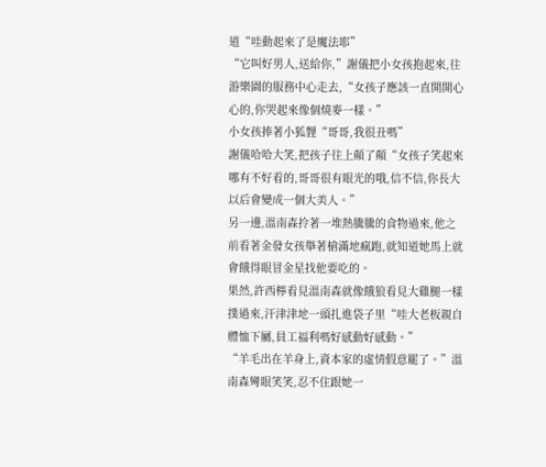道“哇動起來了是魔法耶”
“它叫好男人,送給你,”謝儀把小女孩抱起來,往游樂園的服務中心走去,“女孩子應該一直開開心心的,你哭起來像個燒麥一樣。”
小女孩捧著小狐貍“哥哥,我很丑嗎”
謝儀哈哈大笑,把孩子往上顛了顛“女孩子笑起來哪有不好看的,哥哥很有眼光的哦,信不信,你長大以后會變成一個大美人。”
另一邊,溫南森拎著一堆熱騰騰的食物過來,他之前看著金發女孩舉著槍滿地瘋跑,就知道她馬上就會餓得眼冒金星找他要吃的。
果然,許西檸看見溫南森就像餓狼看見大雞腿一樣撲過來,汗津津地一頭扎進袋子里“哇大老板親自體恤下屬,員工福利嗎好感動好感動。”
“羊毛出在羊身上,資本家的虛情假意罷了。”溫南森彎眼笑笑,忍不住跟她一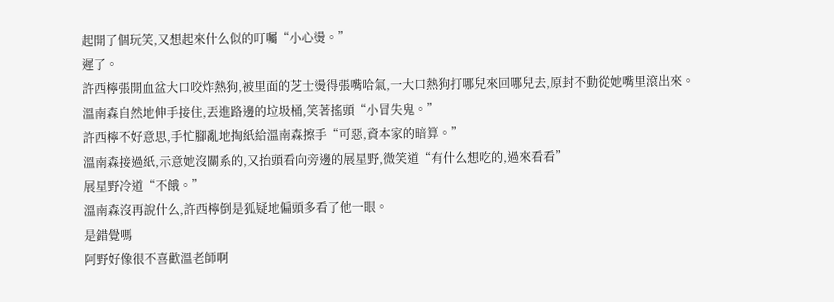起開了個玩笑,又想起來什么似的叮囑“小心燙。”
遲了。
許西檸張開血盆大口咬炸熱狗,被里面的芝士燙得張嘴哈氣,一大口熱狗打哪兒來回哪兒去,原封不動從她嘴里滾出來。
溫南森自然地伸手接住,丟進路邊的垃圾桶,笑著搖頭“小冒失鬼。”
許西檸不好意思,手忙腳亂地掏紙給溫南森擦手“可惡,資本家的暗算。”
溫南森接過紙,示意她沒關系的,又抬頭看向旁邊的展星野,微笑道“有什么想吃的,過來看看”
展星野冷道“不餓。”
溫南森沒再說什么,許西檸倒是狐疑地偏頭多看了他一眼。
是錯覺嗎
阿野好像很不喜歡溫老師啊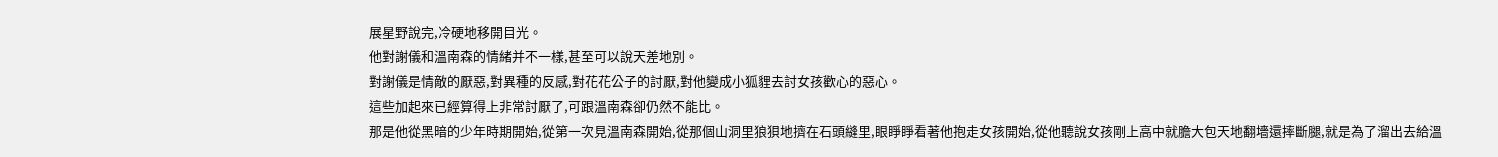展星野說完,冷硬地移開目光。
他對謝儀和溫南森的情緒并不一樣,甚至可以說天差地別。
對謝儀是情敵的厭惡,對異種的反感,對花花公子的討厭,對他變成小狐貍去討女孩歡心的惡心。
這些加起來已經算得上非常討厭了,可跟溫南森卻仍然不能比。
那是他從黑暗的少年時期開始,從第一次見溫南森開始,從那個山洞里狼狽地擠在石頭縫里,眼睜睜看著他抱走女孩開始,從他聽說女孩剛上高中就膽大包天地翻墻還摔斷腿,就是為了溜出去給溫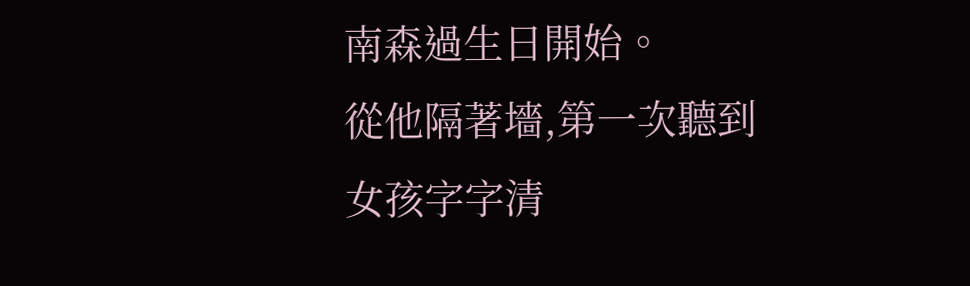南森過生日開始。
從他隔著墻,第一次聽到女孩字字清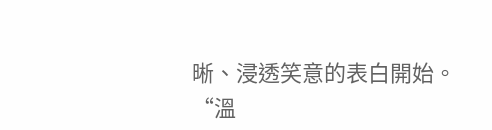晰、浸透笑意的表白開始。
“溫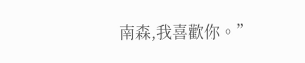南森,我喜歡你。”